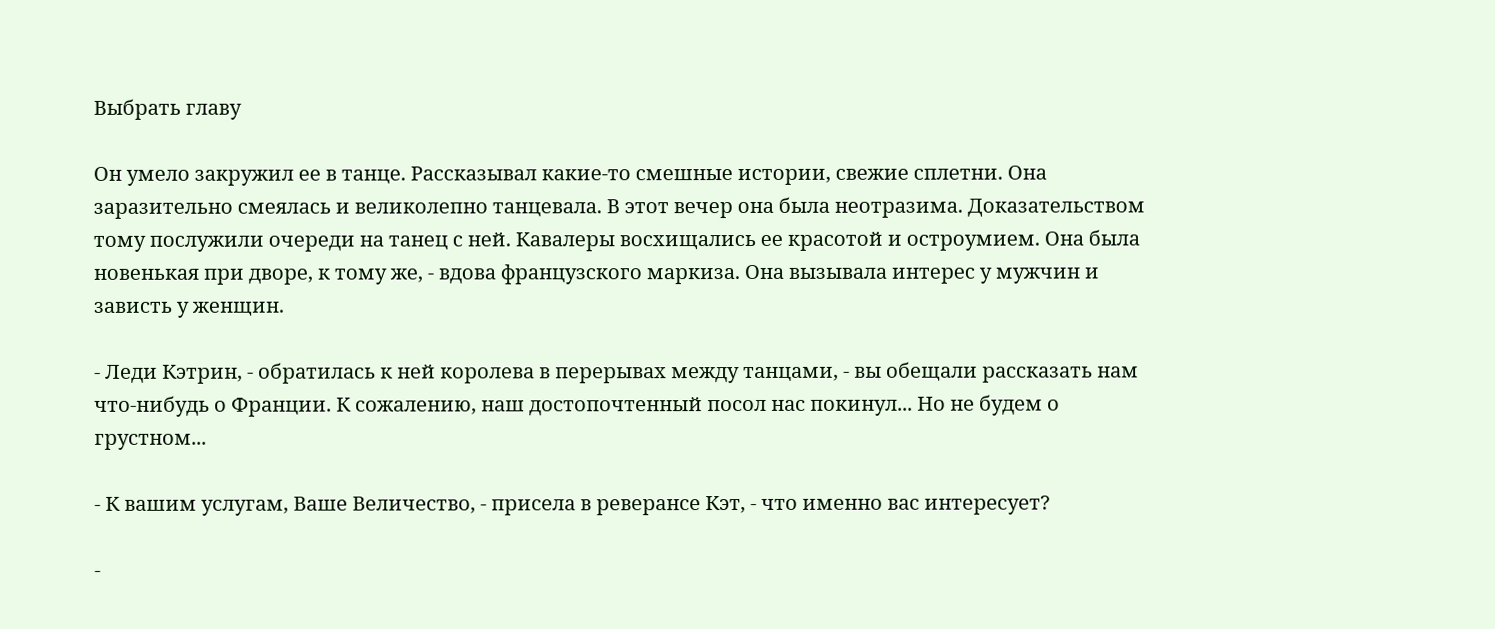Выбрать главу

Он умело закружил ее в танце. Рассказывал какие-то смешные истории, свежие сплетни. Она заразительно смеялась и великолепно танцевала. В этот вечер она была неотразима. Доказательством тому послужили очереди на танец с ней. Кавалеры восхищались ее красотой и остроумием. Она была новенькая при дворе, к тому же, - вдова французского маркиза. Она вызывала интерес у мужчин и зависть у женщин.

- Леди Кэтрин, - обратилась к ней королева в перерывах между танцами, - вы обещали рассказать нам что-нибудь о Франции. К сожалению, наш достопочтенный посол нас покинул... Но не будем о грустном...

- К вашим услугам, Ваше Величество, - присела в реверансе Кэт, - что именно вас интересует?

-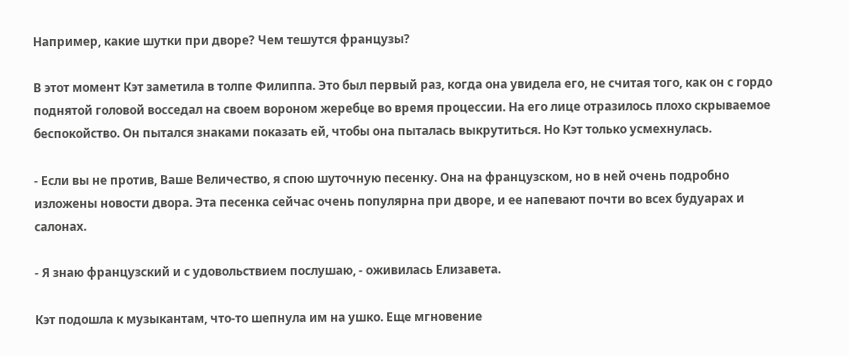Например, какие шутки при дворе? Чем тешутся французы?

В этот момент Кэт заметила в толпе Филиппа. Это был первый раз, когда она увидела его, не считая того, как он с гордо поднятой головой восседал на своем вороном жеребце во время процессии. На его лице отразилось плохо скрываемое беспокойство. Он пытался знаками показать ей, чтобы она пыталась выкрутиться. Но Кэт только усмехнулась.

- Если вы не против, Ваше Величество, я спою шуточную песенку. Она на французском, но в ней очень подробно изложены новости двора. Эта песенка сейчас очень популярна при дворе, и ее напевают почти во всех будуарах и салонах.

- Я знаю французский и с удовольствием послушаю, - оживилась Елизавета.

Кэт подошла к музыкантам, что-то шепнула им на ушко. Еще мгновение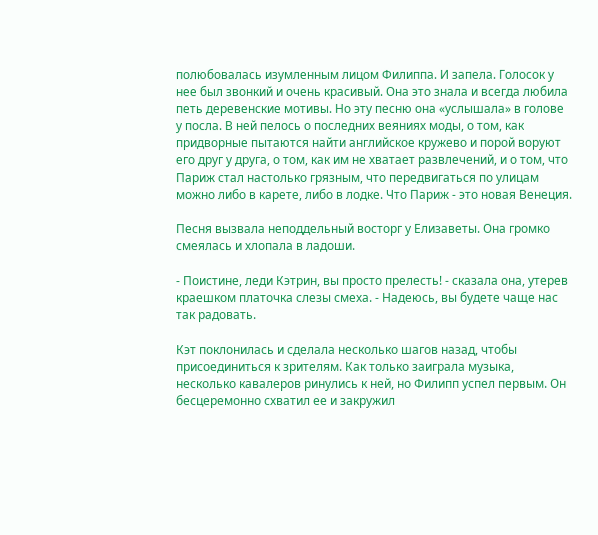полюбовалась изумленным лицом Филиппа. И запела. Голосок у нее был звонкий и очень красивый. Она это знала и всегда любила петь деревенские мотивы. Но эту песню она «услышала» в голове у посла. В ней пелось о последних веяниях моды, о том, как придворные пытаются найти английское кружево и порой воруют его друг у друга, о том, как им не хватает развлечений, и о том, что Париж стал настолько грязным, что передвигаться по улицам можно либо в карете, либо в лодке. Что Париж - это новая Венеция.

Песня вызвала неподдельный восторг у Елизаветы. Она громко смеялась и хлопала в ладоши.

- Поистине, леди Кэтрин, вы просто прелесть! - сказала она, утерев краешком платочка слезы смеха. - Надеюсь, вы будете чаще нас так радовать.

Кэт поклонилась и сделала несколько шагов назад, чтобы присоединиться к зрителям. Как только заиграла музыка, несколько кавалеров ринулись к ней, но Филипп успел первым. Он бесцеремонно схватил ее и закружил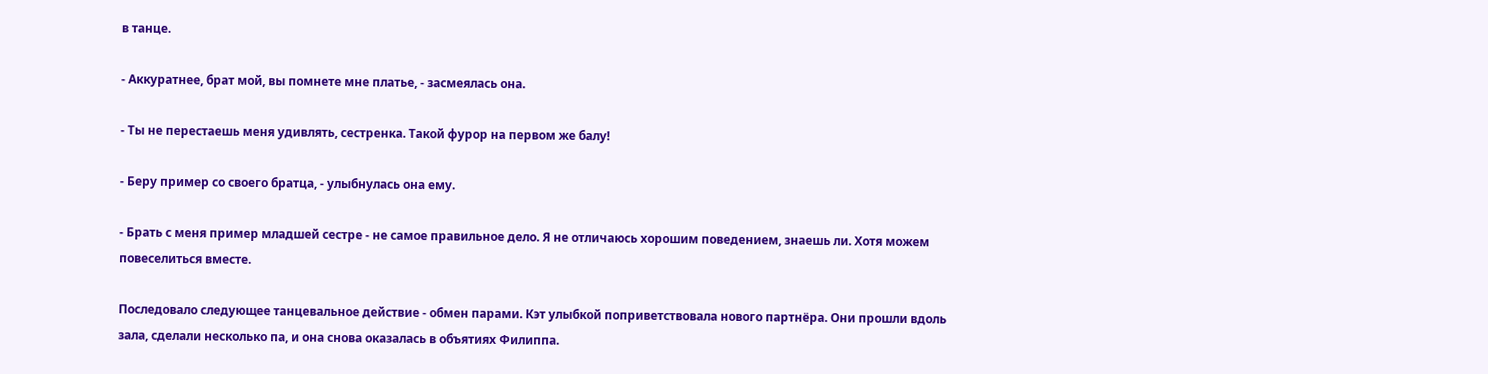в танце.

- Аккуратнее, брат мой, вы помнете мне платье, - засмеялась она.

- Ты не перестаешь меня удивлять, сестренка. Такой фурор на первом же балу!

- Беру пример со своего братца, - улыбнулась она ему.

- Брать с меня пример младшей сестре - не самое правильное дело. Я не отличаюсь хорошим поведением, знаешь ли. Хотя можем повеселиться вместе.

Последовало следующее танцевальное действие - обмен парами. Кэт улыбкой поприветствовала нового партнёра. Они прошли вдоль зала, сделали несколько па, и она снова оказалась в объятиях Филиппа.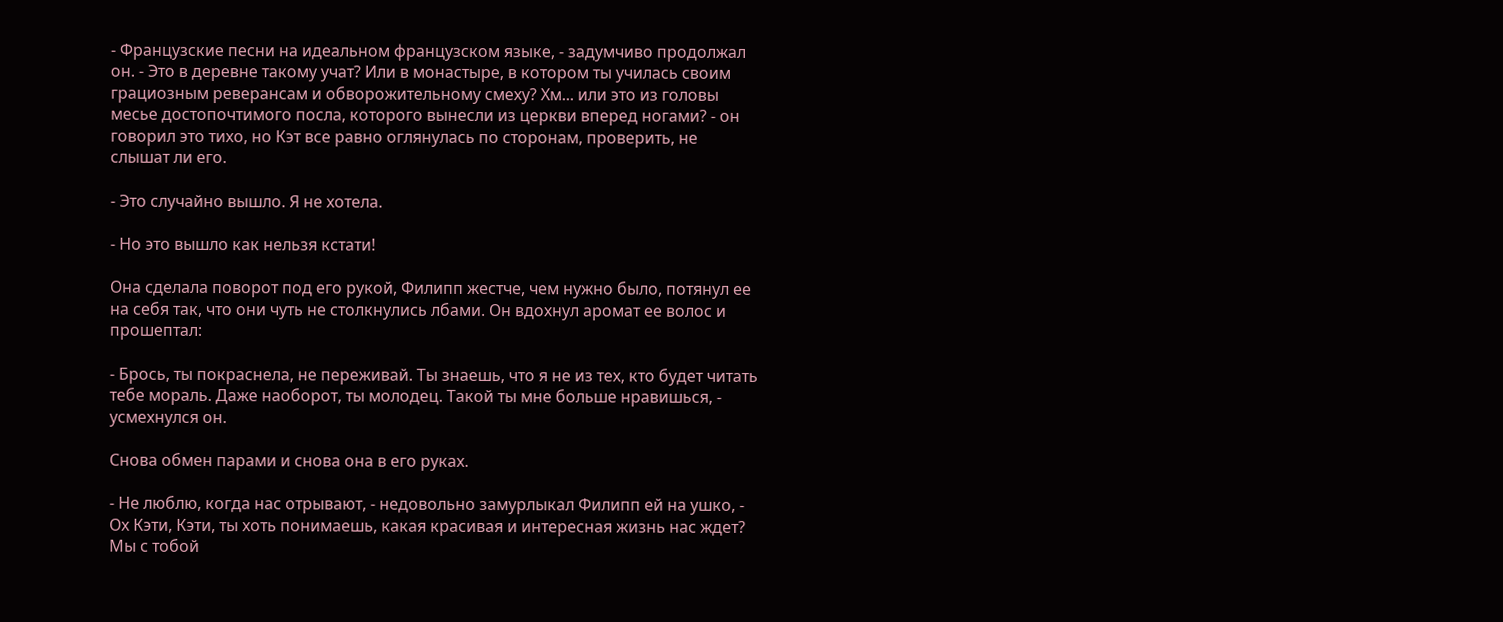- Французские песни на идеальном французском языке, - задумчиво продолжал он. - Это в деревне такому учат? Или в монастыре, в котором ты училась своим грациозным реверансам и обворожительному смеху? Хм... или это из головы месье достопочтимого посла, которого вынесли из церкви вперед ногами? - он говорил это тихо, но Кэт все равно оглянулась по сторонам, проверить, не слышат ли его.

- Это случайно вышло. Я не хотела.

- Но это вышло как нельзя кстати!

Она сделала поворот под его рукой, Филипп жестче, чем нужно было, потянул ее на себя так, что они чуть не столкнулись лбами. Он вдохнул аромат ее волос и прошептал:

- Брось, ты покраснела, не переживай. Ты знаешь, что я не из тех, кто будет читать тебе мораль. Даже наоборот, ты молодец. Такой ты мне больше нравишься, - усмехнулся он.

Снова обмен парами и снова она в его руках.

- Не люблю, когда нас отрывают, - недовольно замурлыкал Филипп ей на ушко, - Ох Кэти, Кэти, ты хоть понимаешь, какая красивая и интересная жизнь нас ждет? Мы с тобой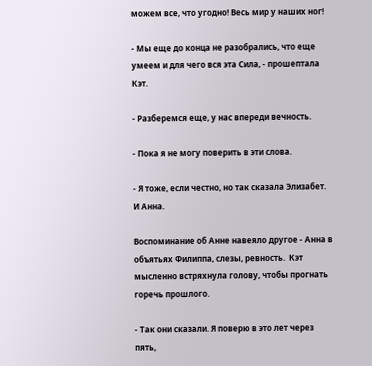можем все, что угодно! Весь мир у наших ног!

- Мы еще до конца не разобрались, что еще умеем и для чего вся эта Сила, - прошептала Кэт.

- Разберемся еще, у нас впереди вечность.

- Пока я не могу поверить в эти слова.

- Я тоже, если честно, но так сказала Элизабет. И Анна.

Воспоминание об Анне навеяло другое - Анна в объятьях Филиппа, слезы, ревность.  Кэт мысленно встряхнула голову, чтобы прогнать горечь прошлого.

- Так они сказали. Я поверю в это лет через пять,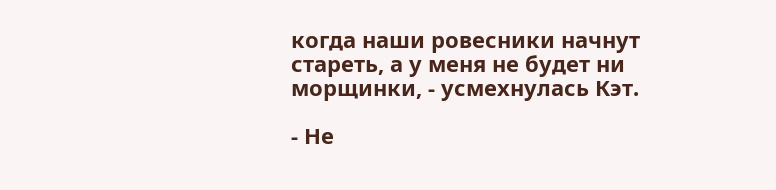когда наши ровесники начнут стареть, а у меня не будет ни морщинки, - усмехнулась Кэт.

- Не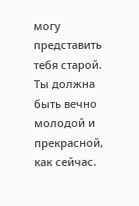могу представить тебя старой. Ты должна быть вечно молодой и прекрасной, как сейчас.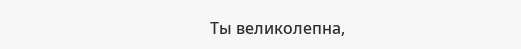Ты великолепна,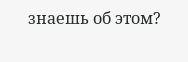знаешь об этом?